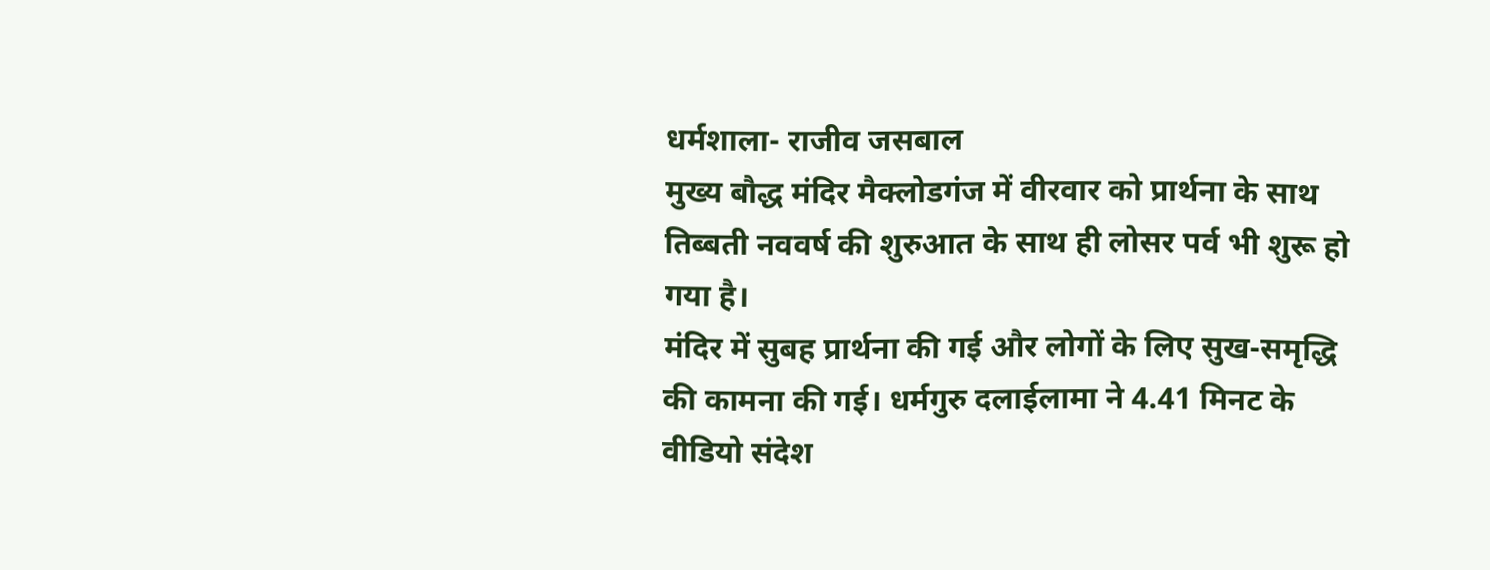धर्मशाला- राजीव जसबाल
मुख्य बौद्ध मंदिर मैक्लोडगंज में वीरवार को प्रार्थना के साथ तिब्बती नववर्ष की शुरुआत के साथ ही लोसर पर्व भी शुरू हो गया है।
मंदिर में सुबह प्रार्थना की गई और लोगों के लिए सुख-समृद्धि की कामना की गई। धर्मगुरु दलाईलामा ने 4.41 मिनट के वीडियो संदेश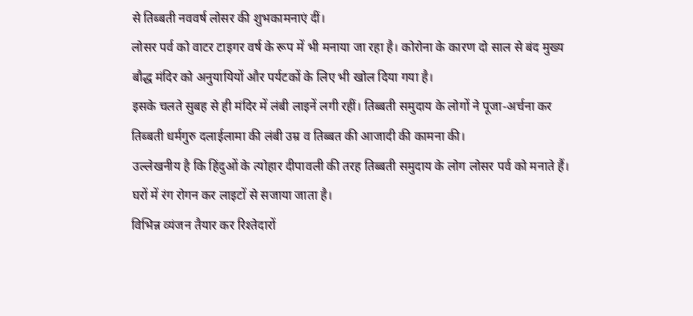से तिब्बती नववर्ष लोसर की शुभकामनाएं दीं।
लोसर पर्व को वाटर टाइगर वर्ष के रूप में भी मनाया जा रहा है। कोरोना के कारण दो साल से बंद मुख्य बौद्ध मंदिर को अनुयायियों और पर्यटकों के लिए भी खोल दिया गया है।
इसके चलते सुबह से ही मंदिर में लंबी लाइनें लगी रहीं। तिब्बती समुदाय के लोगों ने पूजा-अर्चना कर तिब्बती धर्मगुरु दलाईलामा की लंबी उम्र व तिब्बत की आजादी की कामना की।
उल्लेखनीय है कि हिंदुओं के त्योहार दीपावली की तरह तिब्बती समुदाय के लोग लोसर पर्व को मनाते हैं। घरों में रंग रोगन कर लाइटों से सजाया जाता है।
विभिन्न व्यंजन तैयार कर रिश्तेदारों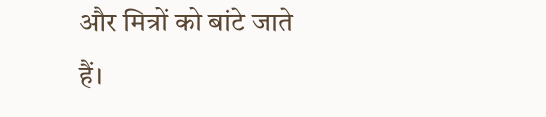और मित्रों को बांटे जाते हैं।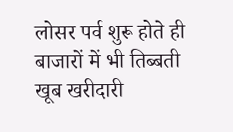लोसर पर्व शुरू होते ही बाजारों में भी तिब्बती खूब खरीदारी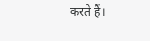करते हैं।